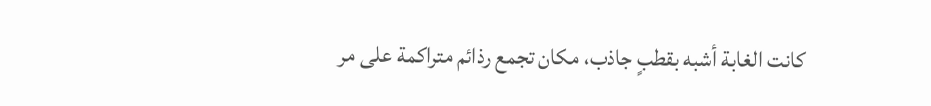كانت الغابة أشبه بقطبٍ جاذب، مكان تجمع رذائم متراكمة على مر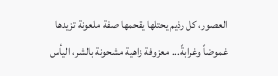العصور، كل رذيم يحتلها يقحمها صفة ملعونة تزيدها غموضاً وغرابةً... معزوفة زاهية مشحونة بالشر، اليأس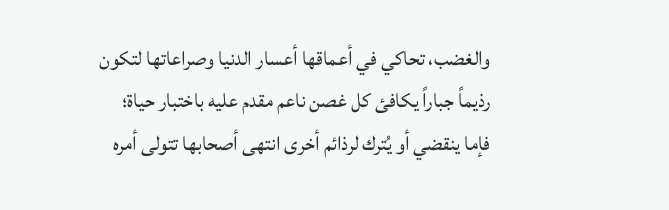والغضب، تحاكي في أعماقها أعسار الدنيا وصراعاتها لتكون رذيماً جباراً يكافئ كل غصن ناعم مقدم عليه باختبار حياة؛ فإما ينقضي أو يُترك لرذائم أخرى انتهى أصحابها تتولى أمره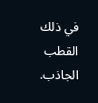في ذلك القطب الجاذب.